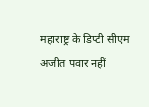महाराष्ट्र के डिप्टी सीएम अजीत पवार नहीं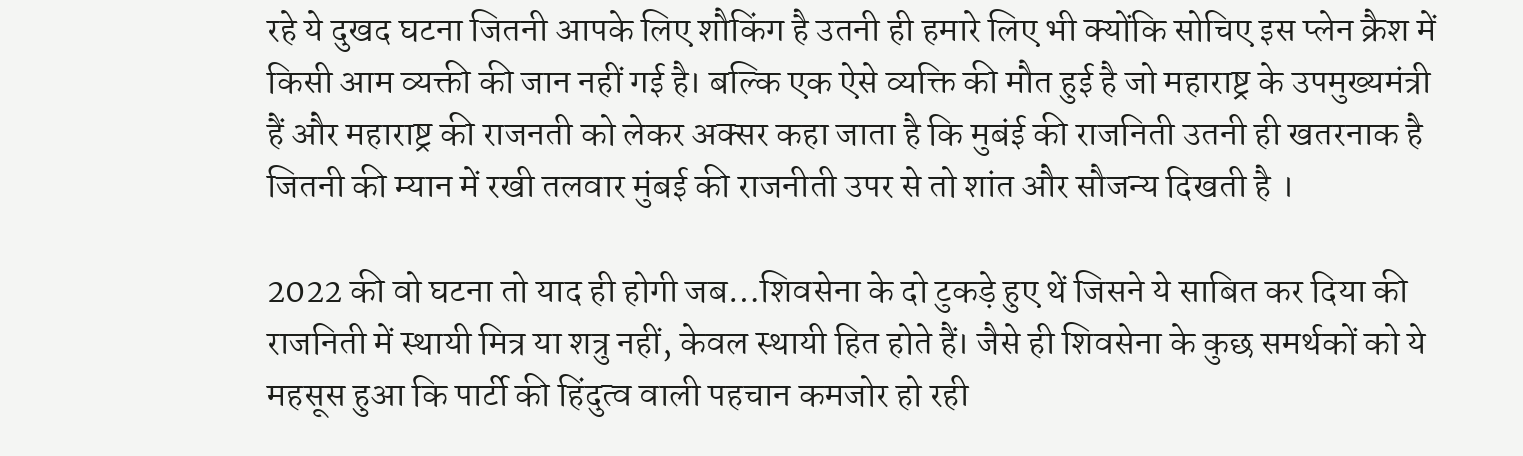रहे ये दुखद घटना जितनी आपके लिए शौकिंग है उतनी ही हमारे लिए भी क्योंकि सोचिए इस प्लेन क्रैश में किसी आम व्यक्ती की जान नहीं गई है। बल्कि एक ऐसे व्यक्ति की मौत हुई है जो महाराष्ट्र के उपमुख्यमंत्री हैं और महाराष्ट्र की राजनती को लेकर अक्सर कहा जाता है कि मुबंई की राजनिती उतनी ही खतरनाक है जितनी की म्यान में रखी तलवार मुंबई की राजनीती उपर से तो शांत और सौजन्य दिखती है ।

2022 की वो घटना तो याद ही होगी जब…शिवसेना के दो टुकड़े हुए थें जिसने ये साबित कर दिया की राजनिती में स्थायी मित्र या शत्रु नहीं, केवल स्थायी हित होते हैं। जैसे ही शिवसेना के कुछ समर्थकों को ये महसूस हुआ कि पार्टी की हिंदुत्व वाली पहचान कमजोर हो रही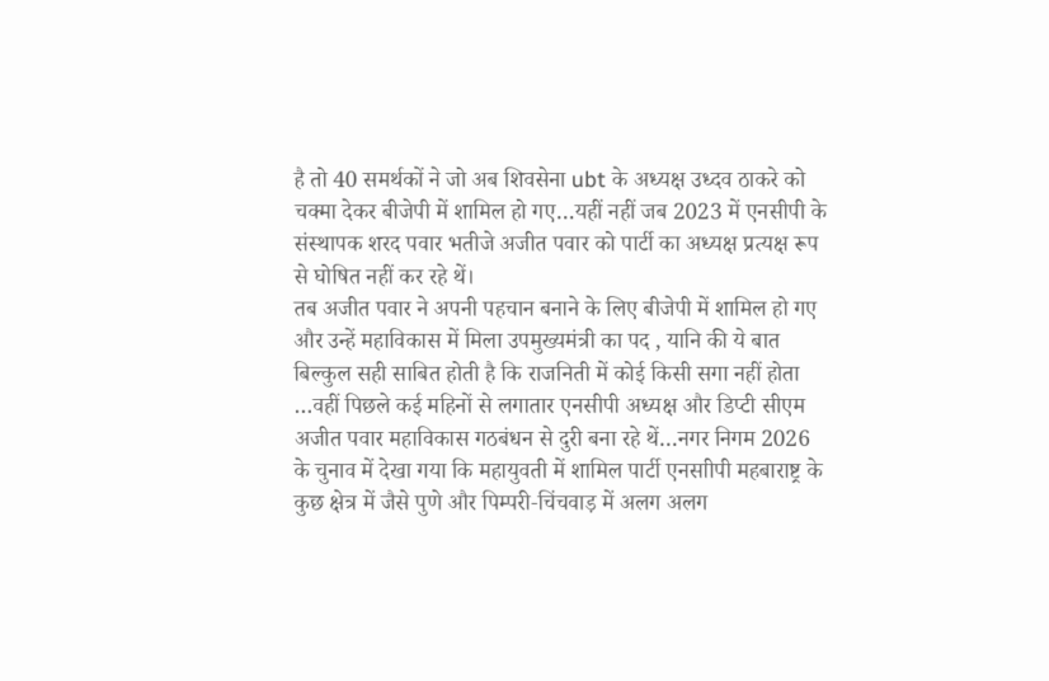है तो 40 समर्थकों ने जो अब शिवसेना ubt के अध्यक्ष उध्दव ठाकरे को चक्मा देकर बीजेपी में शामिल हो गए…यहीं नहीं जब 2023 में एनसीपी के संस्थापक शरद पवार भतीजे अजीत पवार को पार्टी का अध्यक्ष प्रत्यक्ष रूप से घोषित नहीं कर रहे थें।
तब अजीत पवार ने अपनी पहचान बनाने के लिए बीजेपी में शामिल हो गए और उन्हें महाविकास में मिला उपमुख्यमंत्री का पद , यानि की ये बात बिल्कुल सही साबित होती है कि राजनिती में कोई किसी सगा नहीं होता …वहीं पिछले कई महिनों से लगातार एनसीपी अध्यक्ष और डिप्टी सीएम अजीत पवार महाविकास गठबंधन से दुरी बना रहे थें…नगर निगम 2026 के चुनाव में देखा गया कि महायुवती में शामिल पार्टी एनसाीपी महबाराष्ट्र के कुछ क्षेत्र में जैसे पुणे और पिम्परी‑चिंचवाड़ में अलग अलग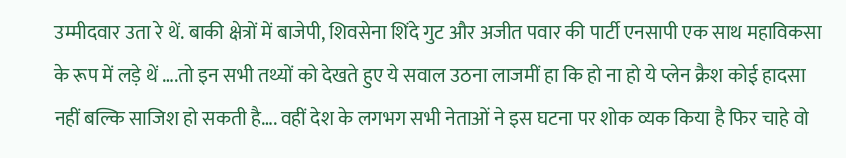उम्मीदवार उता रे थें. बाकी क्षेत्रों में बाजेपी, शिवसेना शिंदे गुट और अजीत पवार की पार्टी एनसापी एक साथ महाविकसा के रूप में लड़े थें ….तो इन सभी तथ्यों को देखते हुए ये सवाल उठना लाजमीं हा कि हो ना हो ये प्लेन क्रैश कोई हादसा नहीं बल्कि साजिश हो सकती है…. वहीं देश के लगभग सभी नेताओं ने इस घटना पर शोक व्यक किया है फिर चाहे वो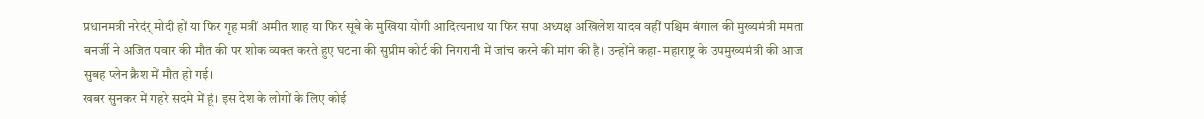प्रधानमत्री नरेदंर् मोदी हों या फिर गृह मत्रीं अमीत शाह या फिर सूबे के मुखिया योगी आदित्यनाथ या फिर सपा अध्यक्ष अखिलेश यादव वहीं पश्चिम बंगाल की मुख्यमंत्री ममता बनर्जी ने अजित पवार की मौत की पर शोक व्यक्त करते हुए घटना की सुप्रीम कोर्ट की निगरानी में जांच करने की मांग की है। उन्होंने कहा- महाराष्ट्र के उपमुख्यमंत्री की आज सुबह प्लेन क्रैश में मौत हो गई।
खबर सुनकर में गहरे सदमे में हूं। इस देश के लोगों के लिए कोई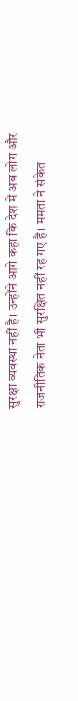सुरक्षा व्यवस्था नहीं है। उन्होंने आगे कहा कि देश में अब लोग और राजनीतिक नेता भी सुरक्षित नहीं रह गए हैं। ममता ने संकेत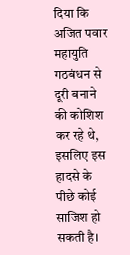दिया कि अजित पवार महायुति गठबंधन से दूरी बनाने की कोशिश कर रहे थे, इसलिए इस हादसे के पीछे कोई साजिश हो सकती है।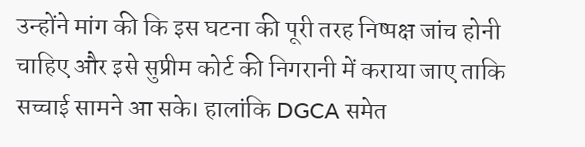उन्होंने मांग की कि इस घटना की पूरी तरह निष्पक्ष जांच होनी चाहिए और इसे सुप्रीम कोर्ट की निगरानी में कराया जाए ताकि सच्चाई सामने आ सके। हालांकि DGCA समेत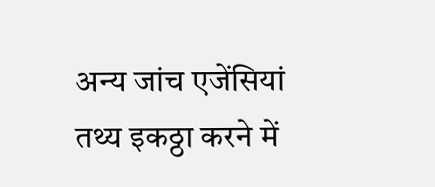अन्य जांच एजेंसियां तथ्य इकठ्ठा करने में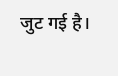जुट गई है।